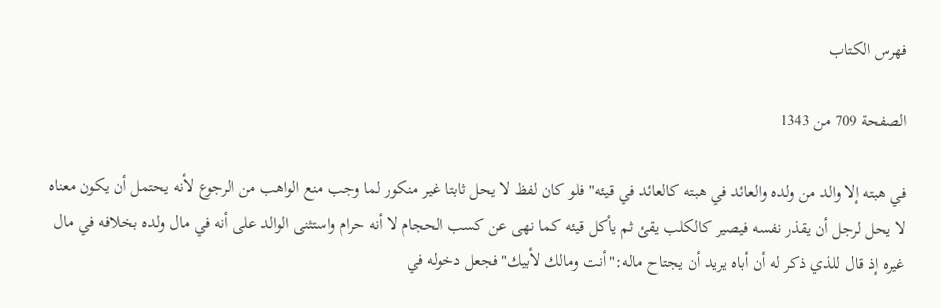فهرس الكتاب

الصفحة 709 من 1343

في هبته إلا والد من ولده والعائد في هبته كالعائد في قيئه"فلو كان لفظ لا يحل ثابتا غير منكور لما وجب منع الواهب من الرجوع لأنه يحتمل أن يكون معناه لا يحل لرجل أن يقذر نفسه فيصير كالكلب يقئ ثم يأكل قيئه كما نهى عن كسب الحجام لا أنه حرام واستثنى الوالد على أنه في مال ولده بخلافه في مال غيره إذ قال للذي ذكر له أن أباه يريد أن يجتاح ماله:"أنت ومالك لأبيك"فجعل دخوله في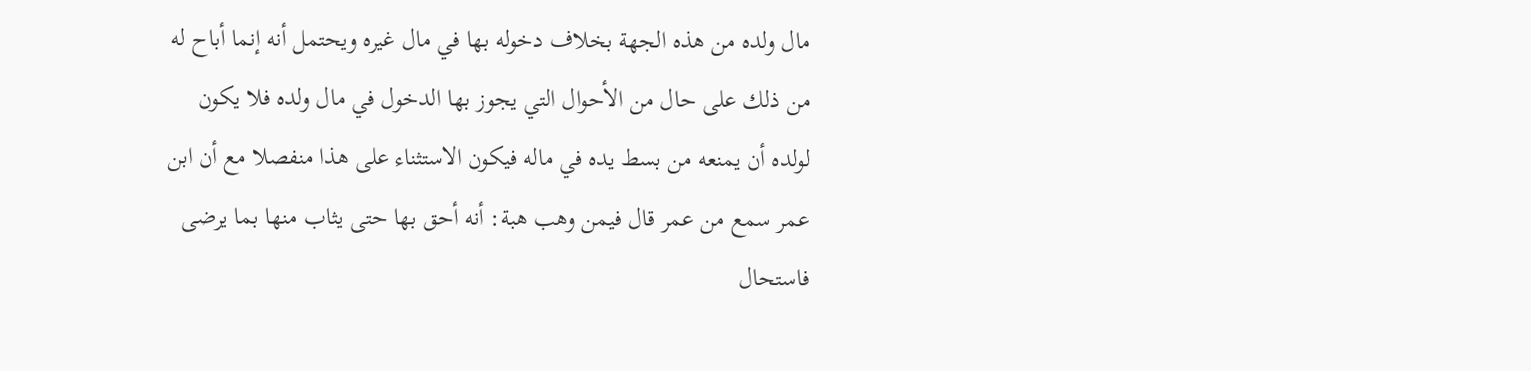مال ولده من هذه الجهة بخلاف دخوله بها في مال غيره ويحتمل أنه إنما أباح له من ذلك على حال من الأحوال التي يجوز بها الدخول في مال ولده فلا يكون لولده أن يمنعه من بسط يده في ماله فيكون الاستثناء على هذا منفصلا مع أن ابن عمر سمع من عمر قال فيمن وهب هبة: أنه أحق بها حتى يثاب منها بما يرضى فاستحال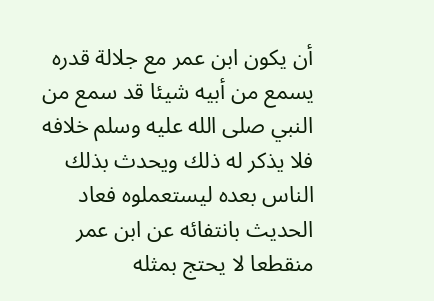أن يكون ابن عمر مع جلالة قدره يسمع من أبيه شيئا قد سمع من النبي صلى الله عليه وسلم خلافه فلا يذكر له ذلك ويحدث بذلك الناس بعده ليستعملوه فعاد الحديث بانتفائه عن ابن عمر منقطعا لا يحتج بمثله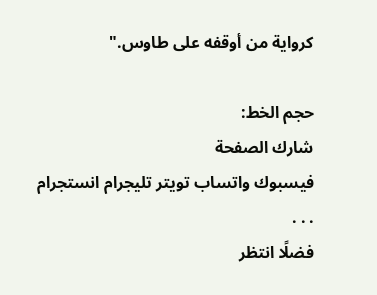كرواية من أوقفه على طاوس."

حجم الخط:
شارك الصفحة
فيسبوك واتساب تويتر تليجرام انستجرام
. . .
فضلًا انتظر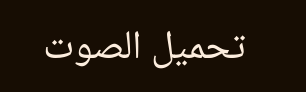تحميل الصوت